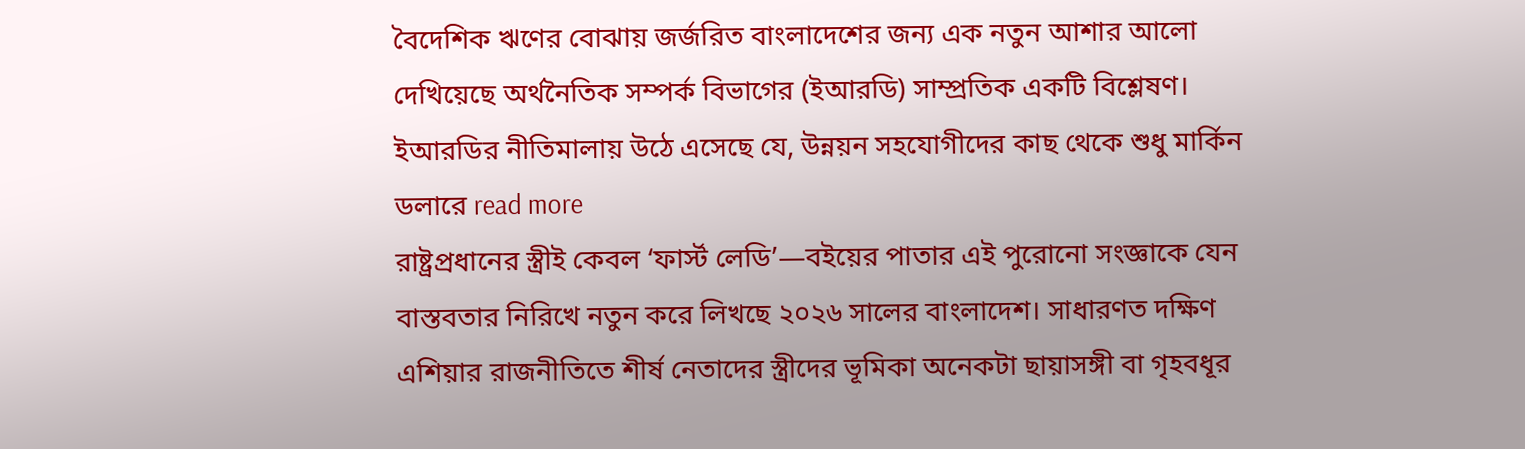বৈদেশিক ঋণের বোঝায় জর্জরিত বাংলাদেশের জন্য এক নতুন আশার আলো দেখিয়েছে অর্থনৈতিক সম্পর্ক বিভাগের (ইআরডি) সাম্প্রতিক একটি বিশ্লেষণ। ইআরডির নীতিমালায় উঠে এসেছে যে, উন্নয়ন সহযোগীদের কাছ থেকে শুধু মার্কিন ডলারে read more
রাষ্ট্রপ্রধানের স্ত্রীই কেবল ‘ফার্স্ট লেডি’—বইয়ের পাতার এই পুরোনো সংজ্ঞাকে যেন বাস্তবতার নিরিখে নতুন করে লিখছে ২০২৬ সালের বাংলাদেশ। সাধারণত দক্ষিণ এশিয়ার রাজনীতিতে শীর্ষ নেতাদের স্ত্রীদের ভূমিকা অনেকটা ছায়াসঙ্গী বা গৃহবধূর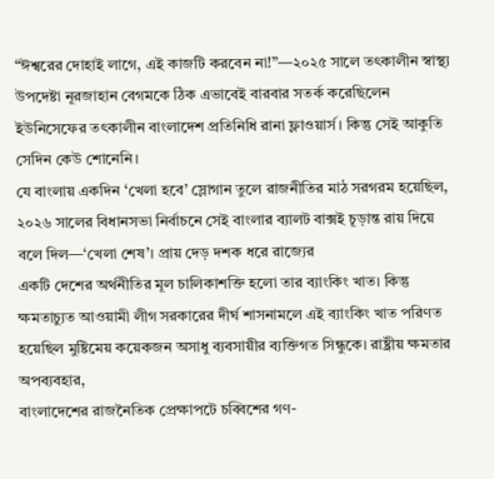“ঈশ্বরের দোহাই লাগে, এই কাজটি করবেন না!”—২০২৫ সালে তৎকালীন স্বাস্থ্য উপদেষ্টা নূরজাহান বেগমকে ঠিক এভাবেই বারবার সতর্ক করেছিলেন ইউনিসেফের তৎকালীন বাংলাদেশ প্রতিনিধি রানা ফ্লাওয়ার্স। কিন্তু সেই আকুতি সেদিন কেউ শোনেনি।
যে বাংলায় একদিন ‘খেলা হবে’ স্লোগান তুলে রাজনীতির মাঠ সরগরম হয়েছিল, ২০২৬ সালের বিধানসভা নির্বাচনে সেই বাংলার ব্যালট বাক্সই চূড়ান্ত রায় দিয়ে বলে দিল—‘খেলা শেষ’। প্রায় দেড় দশক ধরে রাজ্যের
একটি দেশের অর্থনীতির মূল চালিকাশক্তি হলো তার ব্যাংকিং খাত। কিন্তু ক্ষমতাচ্যুত আওয়ামী লীগ সরকারের দীর্ঘ শাসনামলে এই ব্যাংকিং খাত পরিণত হয়েছিল মুষ্টিমেয় কয়েকজন অসাধু ব্যবসায়ীর ব্যক্তিগত সিন্ধুকে। রাষ্ট্রীয় ক্ষমতার অপব্যবহার,
বাংলাদেশের রাজনৈতিক প্রেক্ষাপটে চব্বিশের গণ-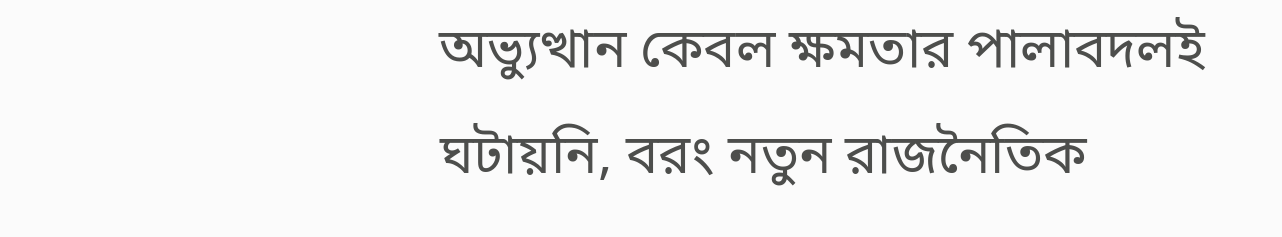অভ্যুত্থান কেবল ক্ষমতার পালাবদলই ঘটায়নি, বরং নতুন রাজনৈতিক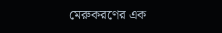মেরুকরণের এক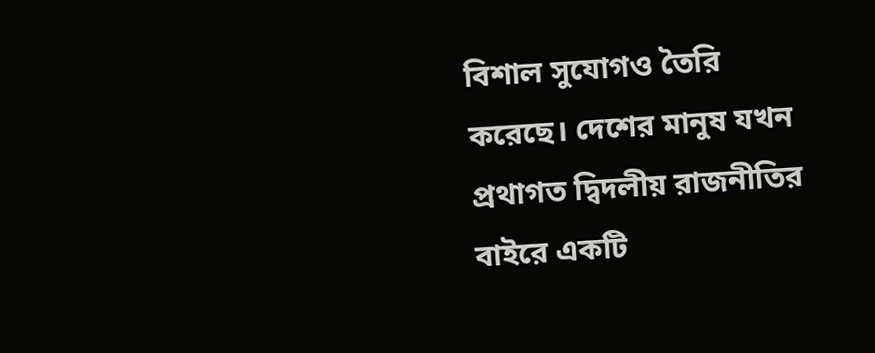বিশাল সুযোগও তৈরি করেছে। দেশের মানুষ যখন প্রথাগত দ্বিদলীয় রাজনীতির বাইরে একটি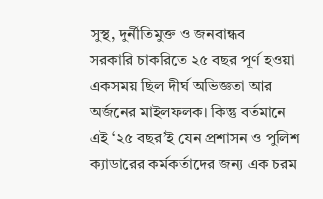সুস্থ, দুর্নীতিমুক্ত ও জনবান্ধব
সরকারি চাকরিতে ২৫ বছর পূর্ণ হওয়া একসময় ছিল দীর্ঘ অভিজ্ঞতা আর অর্জনের মাইলফলক। কিন্তু বর্তমানে এই ‘২৫ বছর’ই যেন প্রশাসন ও পুলিশ ক্যাডারের কর্মকর্তাদের জন্য এক চরম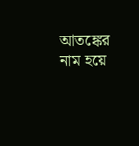আতঙ্কের নাম হয়ে